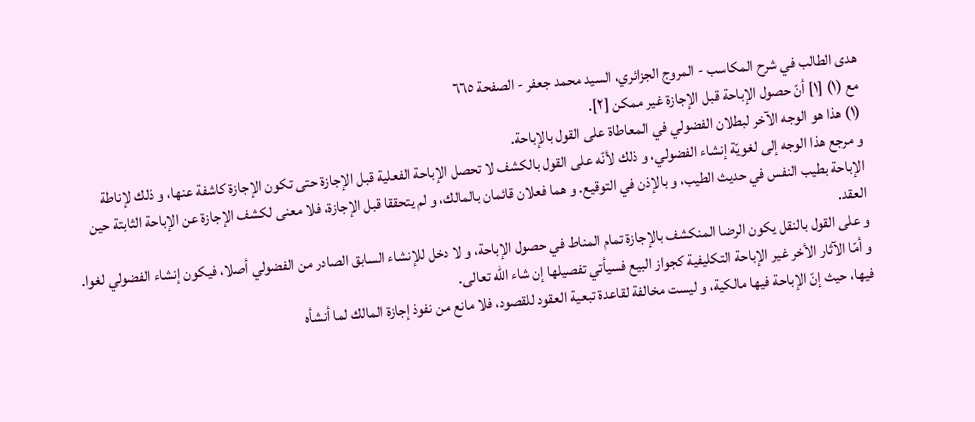هدى الطالب في شرح المكاسب - المروج الجزائري، السيد محمد جعفر - الصفحة ٦٦٥
مع (١) [١] أنّ حصول الإباحة قبل الإجازة غير ممكن [٢].
(١) هذا هو الوجه الآخر لبطلان الفضولي في المعاطاة على القول بالإباحة.
و مرجع هذا الوجه إلى لغويّة إنشاء الفضولي، و ذلك لأنّه على القول بالكشف لا تحصل الإباحة الفعلية قبل الإجازة حتى تكون الإجازة كاشفة عنها، و ذلك لإناطة الإباحة بطيب النفس في حديث الطيب، و بالإذن في التوقيع. و هما فعلان قائمان بالمالك، و لم يتحققا قبل الإجازة، فلا معنى لكشف الإجازة عن الإباحة الثابتة حين العقد.
و على القول بالنقل يكون الرضا المنكشف بالإجازة تمام المناط في حصول الإباحة، و لا دخل للإنشاء السابق الصادر من الفضولي أصلا، فيكون إنشاء الفضولي لغوا. و أمّا الآثار الأخر غير الإباحة التكليفية كجواز البيع فسيأتي تفصيلها إن شاء اللّه تعالى.
فيها، حيث إنّ الإباحة فيها مالكية، و ليست مخالفة لقاعدة تبعية العقود للقصود، فلا مانع من نفوذ إجازة المالك لما أنشأه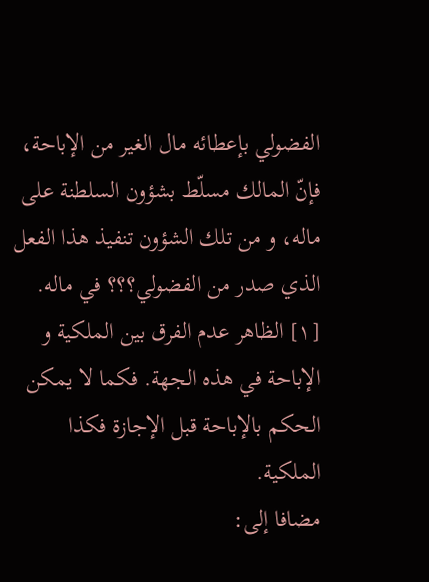الفضولي بإعطائه مال الغير من الإباحة، فإنّ المالك مسلّط بشؤون السلطنة على ماله، و من تلك الشؤون تنفيذ هذا الفعل الذي صدر من الفضولي؟؟؟ في ماله.
[١] الظاهر عدم الفرق بين الملكية و الإباحة في هذه الجهة. فكما لا يمكن الحكم بالإباحة قبل الإجازة فكذا الملكية.
مضافا إلى: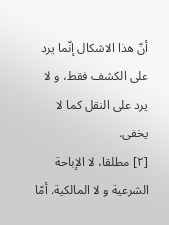أنّ هذا الاشكال إنّما يرد على الكشف فقط، و لا يرد على النقل كما لا يخفى.
[٢] مطلقا، لا الإباحة الشرعية و لا المالكية. أمّا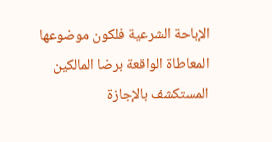الإباحة الشرعية فلكون موضوعها المعاطاة الواقعة برضا المالكين المستكشف بالإجازة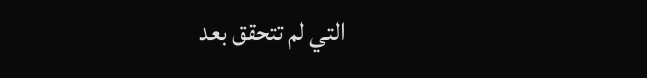التي لم تتحقق بعد